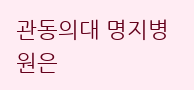관동의대 명지병원은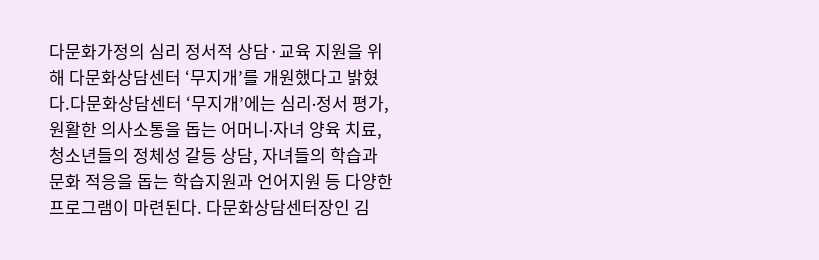다문화가정의 심리 정서적 상담·교육 지원을 위해 다문화상담센터 ‘무지개’를 개원했다고 밝혔다.다문화상담센터 ‘무지개’에는 심리∙정서 평가, 원활한 의사소통을 돕는 어머니∙자녀 양육 치료, 청소년들의 정체성 갈등 상담, 자녀들의 학습과 문화 적응을 돕는 학습지원과 언어지원 등 다양한 프로그램이 마련된다. 다문화상담센터장인 김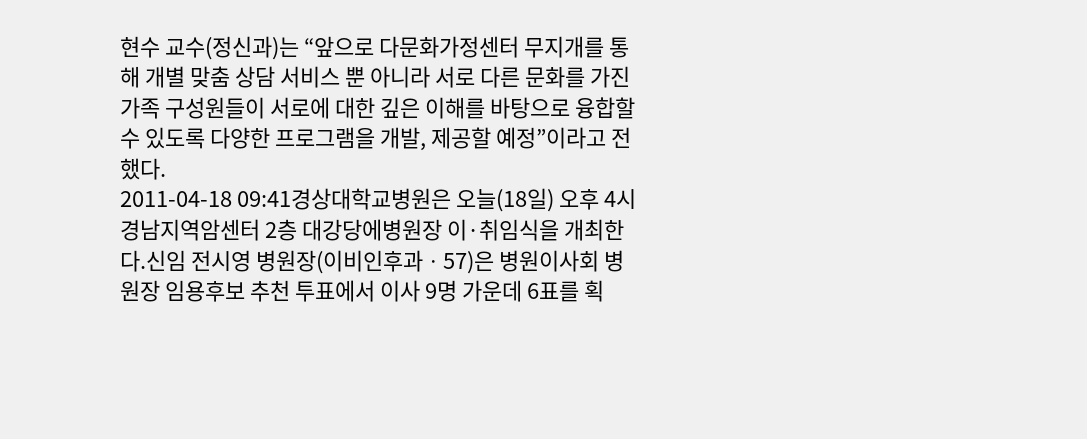현수 교수(정신과)는 “앞으로 다문화가정센터 무지개를 통해 개별 맞춤 상담 서비스 뿐 아니라 서로 다른 문화를 가진 가족 구성원들이 서로에 대한 깊은 이해를 바탕으로 융합할 수 있도록 다양한 프로그램을 개발, 제공할 예정”이라고 전했다.
2011-04-18 09:41경상대학교병원은 오늘(18일) 오후 4시 경남지역암센터 2층 대강당에병원장 이·취임식을 개최한다.신임 전시영 병원장(이비인후과ㆍ57)은 병원이사회 병원장 임용후보 추천 투표에서 이사 9명 가운데 6표를 획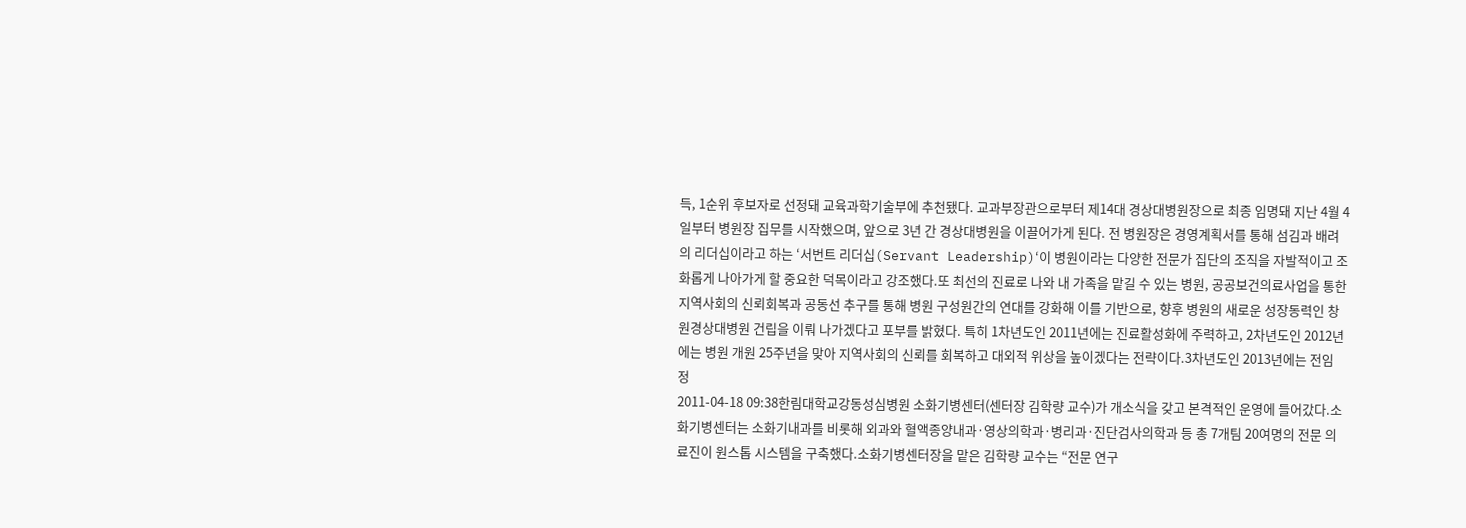득, 1순위 후보자로 선정돼 교육과학기술부에 추천됐다. 교과부장관으로부터 제14대 경상대병원장으로 최종 임명돼 지난 4월 4일부터 병원장 집무를 시작했으며, 앞으로 3년 간 경상대병원을 이끌어가게 된다. 전 병원장은 경영계획서를 통해 섬김과 배려의 리더십이라고 하는 ‘서번트 리더십(Servant Leadership)‘이 병원이라는 다양한 전문가 집단의 조직을 자발적이고 조화롭게 나아가게 할 중요한 덕목이라고 강조했다.또 최선의 진료로 나와 내 가족을 맡길 수 있는 병원, 공공보건의료사업을 통한 지역사회의 신뢰회복과 공동선 추구를 통해 병원 구성원간의 연대를 강화해 이를 기반으로, 향후 병원의 새로운 성장동력인 창원경상대병원 건립을 이뤄 나가겠다고 포부를 밝혔다. 특히 1차년도인 2011년에는 진료활성화에 주력하고, 2차년도인 2012년에는 병원 개원 25주년을 맞아 지역사회의 신뢰를 회복하고 대외적 위상을 높이겠다는 전략이다.3차년도인 2013년에는 전임 정
2011-04-18 09:38한림대학교강동성심병원 소화기병센터(센터장 김학량 교수)가 개소식을 갖고 본격적인 운영에 들어갔다.소화기병센터는 소화기내과를 비롯해 외과와 혈액종양내과·영상의학과·병리과·진단검사의학과 등 총 7개팀 20여명의 전문 의료진이 원스톱 시스템을 구축했다.소화기병센터장을 맡은 김학량 교수는 “전문 연구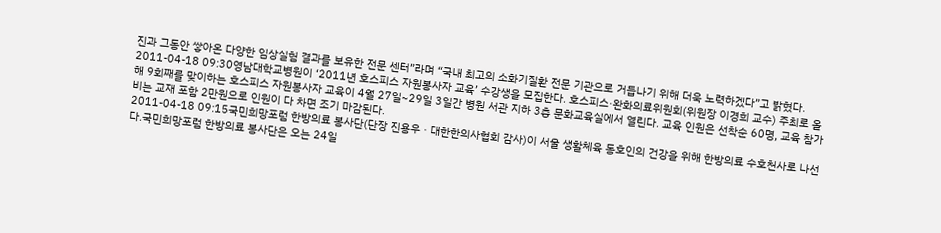진과 그동안 쌓아온 다양한 임상실험 결과를 보유한 전문 센터”라며 “국내 최고의 소화기질환 전문 기관으로 거듭나기 위해 더욱 노력하겠다”고 밝혔다.
2011-04-18 09:30영남대학교병원이 ‘2011년 호스피스 자원봉사자 교육’ 수강생을 모집한다. 호스피스·완화의료위원회(위원장 이경희 교수) 주최로 올해 9회째를 맞이하는 호스피스 자원봉사자 교육이 4월 27일~29일 3일간 병원 서관 지하 3층 문화교육실에서 열린다. 교육 인원은 선착순 60명, 교육 참가비는 교재 포함 2만원으로 인원이 다 차면 조기 마감된다.
2011-04-18 09:15국민희망포럼 한방의료 봉사단(단장 진용우ㆍ대한한의사협회 감사)이 서울 생활체육 동호인의 건강을 위해 한방의료 수호천사로 나선다.국민희망포럼 한방의료 봉사단은 오는 24일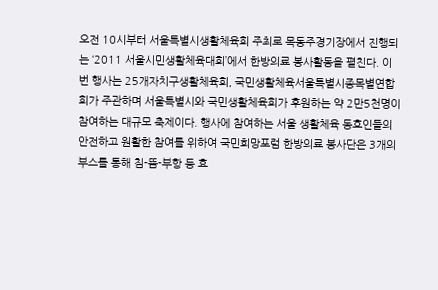오전 10시부터 서울특별시생활체육회 주최로 목동주경기장에서 진행되는 ‘2011 서울시민생활체육대회’에서 한방의료 봉사활동을 펼친다. 이번 행사는 25개자치구생활체육회, 국민생활체육서울특별시종목별연합회가 주관하며 서울특별시와 국민생활체육회가 후원하는 약 2만5천명이 참여하는 대규모 축제이다. 행사에 참여하는 서울 생활체육 동호인들의 안전하고 원활한 참여를 위하여 국민희망포럼 한방의료 봉사단은 3개의 부스를 통해 침-뜸-부항 등 효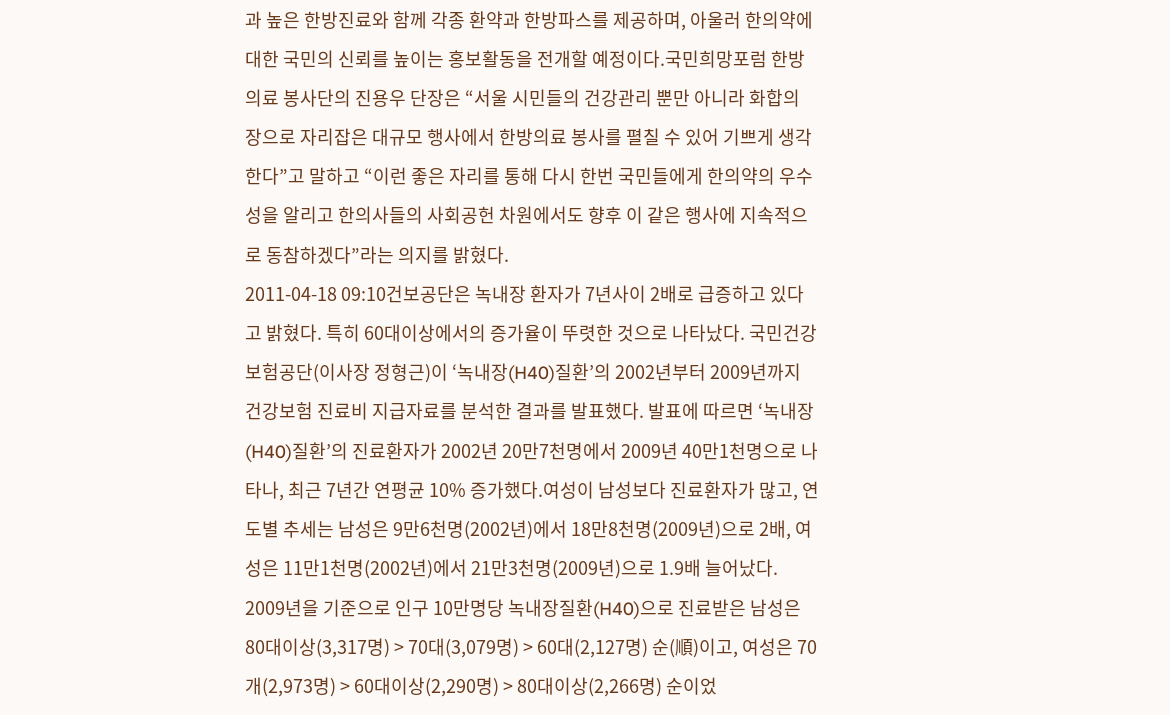과 높은 한방진료와 함께 각종 환약과 한방파스를 제공하며, 아울러 한의약에 대한 국민의 신뢰를 높이는 홍보활동을 전개할 예정이다.국민희망포럼 한방의료 봉사단의 진용우 단장은 “서울 시민들의 건강관리 뿐만 아니라 화합의 장으로 자리잡은 대규모 행사에서 한방의료 봉사를 펼칠 수 있어 기쁘게 생각한다”고 말하고 “이런 좋은 자리를 통해 다시 한번 국민들에게 한의약의 우수성을 알리고 한의사들의 사회공헌 차원에서도 향후 이 같은 행사에 지속적으로 동참하겠다”라는 의지를 밝혔다.
2011-04-18 09:10건보공단은 녹내장 환자가 7년사이 2배로 급증하고 있다고 밝혔다. 특히 60대이상에서의 증가율이 뚜렷한 것으로 나타났다. 국민건강보험공단(이사장 정형근)이 ‘녹내장(H40)질환’의 2002년부터 2009년까지 건강보험 진료비 지급자료를 분석한 결과를 발표했다. 발표에 따르면 ‘녹내장(H40)질환’의 진료환자가 2002년 20만7천명에서 2009년 40만1천명으로 나타나, 최근 7년간 연평균 10% 증가했다.여성이 남성보다 진료환자가 많고, 연도별 추세는 남성은 9만6천명(2002년)에서 18만8천명(2009년)으로 2배, 여성은 11만1천명(2002년)에서 21만3천명(2009년)으로 1.9배 늘어났다. 2009년을 기준으로 인구 10만명당 녹내장질환(H40)으로 진료받은 남성은 80대이상(3,317명) > 70대(3,079명) > 60대(2,127명) 순(順)이고, 여성은 70개(2,973명) > 60대이상(2,290명) > 80대이상(2,266명) 순이었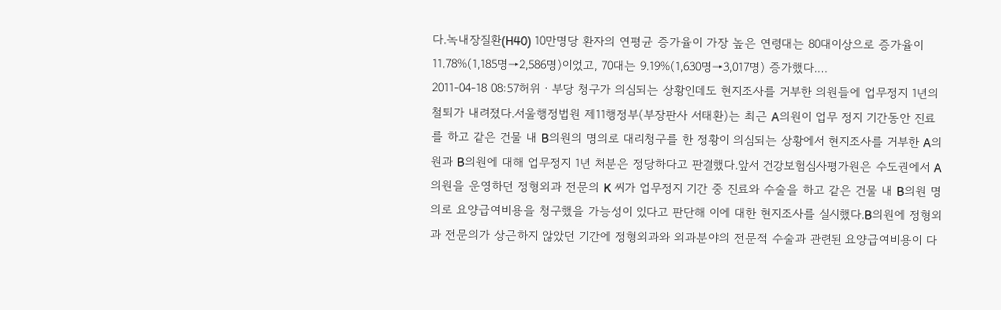다.녹내장질환(H40) 10만명당 환자의 연평균 증가율이 가장 높은 연령대는 80대이상으로 증가율이 11.78%(1,185명→2,586명)이었고, 70대는 9.19%(1,630명→3,017명) 증가했다.…
2011-04-18 08:57허위ㆍ부당 청구가 의심되는 상황인데도 현지조사를 거부한 의원들에 업무정지 1년의 철퇴가 내려졌다.서울행정법원 제11행정부(부장판사 서태환)는 최근 A의원이 업무 정지 기간동안 진료를 하고 같은 건물 내 B의원의 명의로 대리청구를 한 정황이 의심되는 상황에서 현지조사를 거부한 A의원과 B의원에 대해 업무정지 1년 처분은 정당하다고 판결했다.앞서 건강보험심사평가원은 수도권에서 A의원을 운영하던 정형외과 전문의 K 씨가 업무정지 기간 중 진료와 수술을 하고 같은 건물 내 B의원 명의로 요양급여비용을 청구했을 가능성이 있다고 판단해 이에 대한 현지조사를 실시했다.B의원에 정형외과 전문의가 상근하지 않았던 기간에 정형외과와 외과분야의 전문적 수술과 관련된 요양급여비용이 다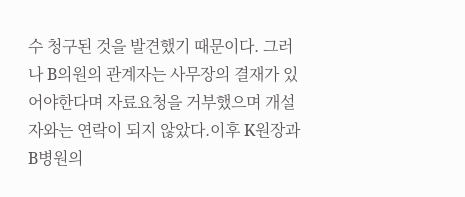수 청구된 것을 발견했기 때문이다. 그러나 B의원의 관계자는 사무장의 결재가 있어야한다며 자료요청을 거부했으며 개설자와는 연락이 되지 않았다.이후 K원장과 B병원의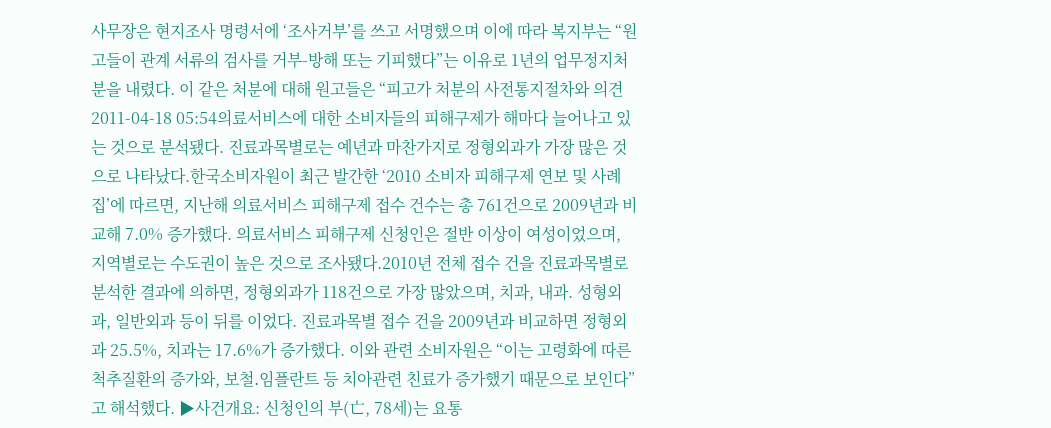사무장은 현지조사 명령서에 ‘조사거부’를 쓰고 서명했으며 이에 따라 복지부는 “원고들이 관계 서류의 검사를 거부-방해 또는 기피했다”는 이유로 1년의 업무정지처분을 내렸다. 이 같은 처분에 대해 원고들은 “피고가 처분의 사전통지절차와 의견
2011-04-18 05:54의료서비스에 대한 소비자들의 피해구제가 해마다 늘어나고 있는 것으로 분석됐다. 진료과목별로는 예년과 마찬가지로 정형외과가 가장 많은 것으로 나타났다.한국소비자원이 최근 발간한 ‘2010 소비자 피해구제 연보 및 사례집’에 따르면, 지난해 의료서비스 피해구제 접수 건수는 총 761건으로 2009년과 비교해 7.0% 증가했다. 의료서비스 피해구제 신청인은 절반 이상이 여성이었으며, 지역별로는 수도권이 높은 것으로 조사됐다.2010년 전체 접수 건을 진료과목별로 분석한 결과에 의하면, 정형외과가 118건으로 가장 많았으며, 치과, 내과. 성형외과, 일반외과 등이 뒤를 이었다. 진료과목별 접수 건을 2009년과 비교하면 정형외과 25.5%, 치과는 17.6%가 증가했다. 이와 관련 소비자원은 “이는 고령화에 따른 척추질환의 증가와, 보철․임플란트 등 치아관련 친료가 증가했기 때문으로 보인다”고 해석했다. ▶사건개요: 신청인의 부(亡, 78세)는 요통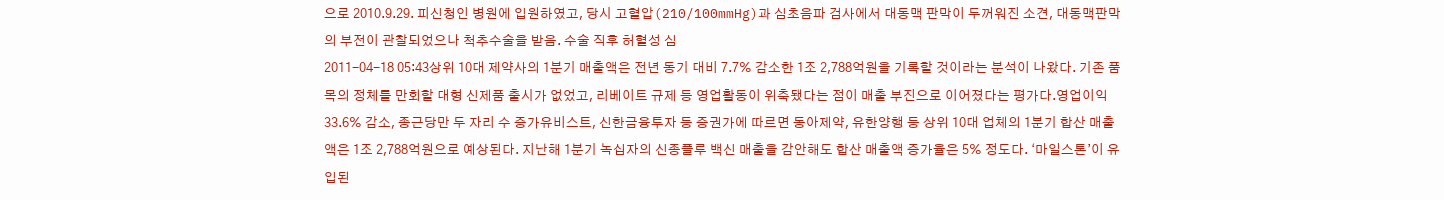으로 2010.9.29. 피신청인 병원에 입원하였고, 당시 고혈압(210/100mmHg)과 심초음파 검사에서 대동맥 판막이 두꺼워진 소견, 대동맥판막의 부전이 관찰되었으나 척추수술을 받음. 수술 직후 허혈성 심
2011-04-18 05:43상위 10대 제약사의 1분기 매출액은 전년 동기 대비 7.7% 감소한 1조 2,788억원을 기록할 것이라는 분석이 나왔다. 기존 품목의 정체를 만회할 대형 신제품 출시가 없었고, 리베이트 규제 등 영업활동이 위축됐다는 점이 매출 부진으로 이어졌다는 평가다.영업이익 33.6% 감소, 종근당만 두 자리 수 증가유비스트, 신한금융투자 등 증권가에 따르면 동아제약, 유한양행 등 상위 10대 업체의 1분기 합산 매출액은 1조 2,788억원으로 예상된다. 지난해 1분기 녹십자의 신종플루 백신 매출을 감안해도 합산 매출액 증가율은 5% 정도다. ‘마일스톤’이 유입된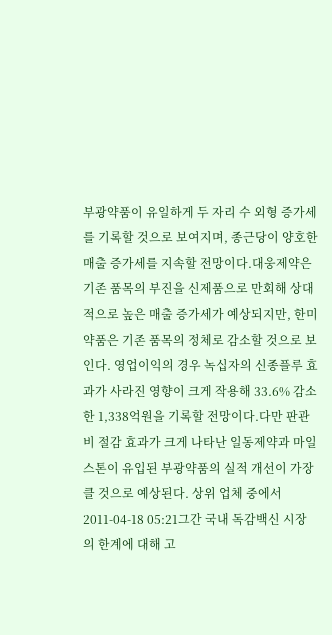부광약품이 유일하게 두 자리 수 외형 증가세를 기록할 것으로 보여지며, 종근당이 양호한 매출 증가세를 지속할 전망이다.대웅제약은 기존 품목의 부진을 신제품으로 만회해 상대적으로 높은 매출 증가세가 예상되지만, 한미약품은 기존 품목의 정체로 감소할 것으로 보인다. 영업이익의 경우 녹십자의 신종플루 효과가 사라진 영향이 크게 작용해 33.6% 감소한 1,338억원을 기록할 전망이다.다만 판관비 절감 효과가 크게 나타난 일동제약과 마일스톤이 유입된 부광약품의 실적 개선이 가장 클 것으로 예상된다. 상위 업체 중에서
2011-04-18 05:21그간 국내 독감백신 시장의 한계에 대해 고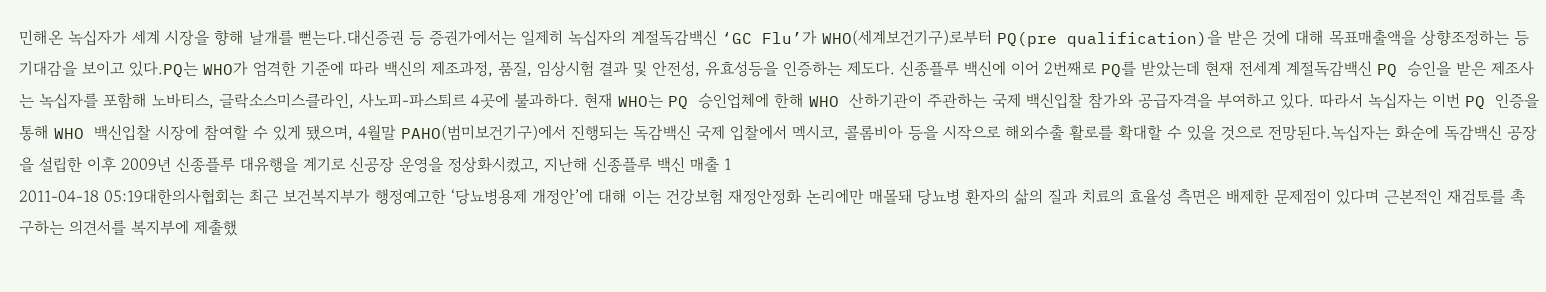민해온 녹십자가 세계 시장을 향해 날개를 뻗는다.대신증권 등 증권가에서는 일제히 녹십자의 계절독감백신 ‘GC Flu’가 WHO(세계보건기구)로부터 PQ(pre qualification)을 받은 것에 대해 목표매출액을 상향조정하는 등 기대감을 보이고 있다.PQ는 WHO가 엄격한 기준에 따라 백신의 제조과정, 품질, 임상시험 결과 및 안전성, 유효성등을 인증하는 제도다. 신종플루 백신에 이어 2번째로 PQ를 받았는데 현재 전세계 계절독감백신 PQ 승인을 받은 제조사는 녹십자를 포함해 노바티스, 글락소스미스클라인, 사노피-파스퇴르 4곳에 불과하다. 현재 WHO는 PQ 승인업체에 한해 WHO 산하기관이 주관하는 국제 백신입찰 참가와 공급자격을 부여하고 있다. 따라서 녹십자는 이번 PQ 인증을 통해 WHO 백신입찰 시장에 참여할 수 있게 됐으며, 4월말 PAHO(범미보건기구)에서 진행되는 독감백신 국제 입찰에서 멕시코, 콜롬비아 등을 시작으로 해외수출 활로를 확대할 수 있을 것으로 전망된다.녹십자는 화순에 독감백신 공장을 설립한 이후 2009년 신종플루 대유행을 계기로 신공장 운영을 정상화시켰고, 지난해 신종플루 백신 매출 1
2011-04-18 05:19대한의사협회는 최근 보건복지부가 행정예고한 ‘당뇨병용제 개정안’에 대해 이는 건강보험 재정안정화 논리에만 매몰돼 당뇨병 환자의 삶의 질과 치료의 효율성 측면은 배제한 문제점이 있다며 근본적인 재검토를 촉구하는 의견서를 복지부에 제출했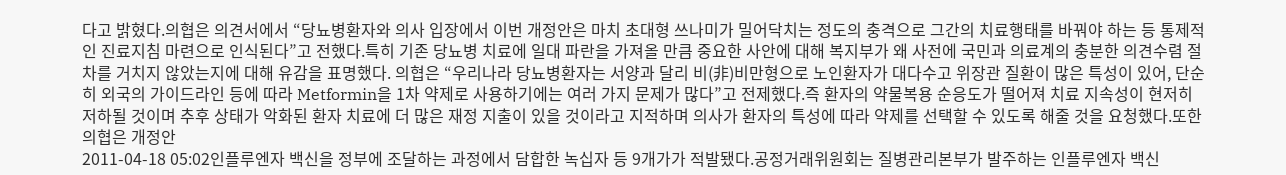다고 밝혔다.의협은 의견서에서 “당뇨병환자와 의사 입장에서 이번 개정안은 마치 초대형 쓰나미가 밀어닥치는 정도의 충격으로 그간의 치료행태를 바꿔야 하는 등 통제적인 진료지침 마련으로 인식된다”고 전했다.특히 기존 당뇨병 치료에 일대 파란을 가져올 만큼 중요한 사안에 대해 복지부가 왜 사전에 국민과 의료계의 충분한 의견수렴 절차를 거치지 않았는지에 대해 유감을 표명했다. 의협은 “우리나라 당뇨병환자는 서양과 달리 비(非)비만형으로 노인환자가 대다수고 위장관 질환이 많은 특성이 있어, 단순히 외국의 가이드라인 등에 따라 Metformin을 1차 약제로 사용하기에는 여러 가지 문제가 많다”고 전제했다.즉 환자의 약물복용 순응도가 떨어져 치료 지속성이 현저히 저하될 것이며 추후 상태가 악화된 환자 치료에 더 많은 재정 지출이 있을 것이라고 지적하며 의사가 환자의 특성에 따라 약제를 선택할 수 있도록 해줄 것을 요청했다.또한 의협은 개정안
2011-04-18 05:02인플루엔자 백신을 정부에 조달하는 과정에서 담합한 녹십자 등 9개가가 적발됐다.공정거래위원회는 질병관리본부가 발주하는 인플루엔자 백신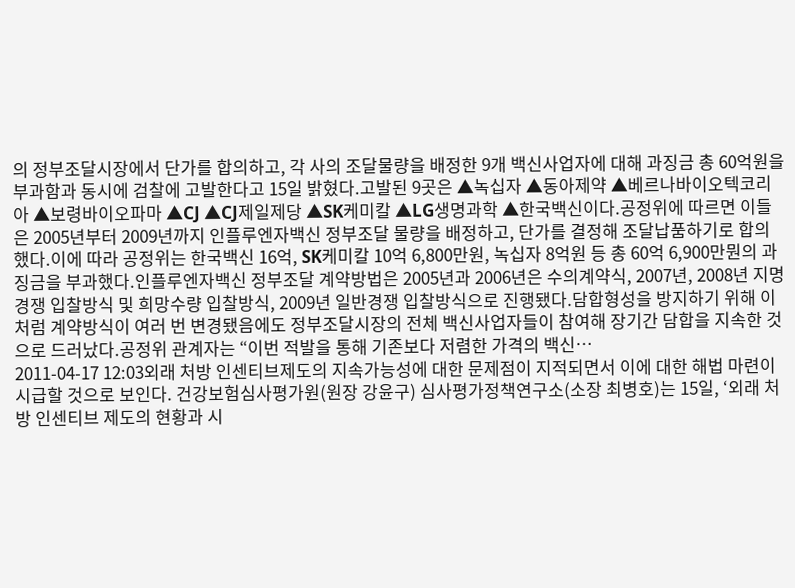의 정부조달시장에서 단가를 합의하고, 각 사의 조달물량을 배정한 9개 백신사업자에 대해 과징금 총 60억원을 부과함과 동시에 검찰에 고발한다고 15일 밝혔다.고발된 9곳은 ▲녹십자 ▲동아제약 ▲베르나바이오텍코리아 ▲보령바이오파마 ▲CJ ▲CJ제일제당 ▲SK케미칼 ▲LG생명과학 ▲한국백신이다.공정위에 따르면 이들은 2005년부터 2009년까지 인플루엔자백신 정부조달 물량을 배정하고, 단가를 결정해 조달납품하기로 합의했다.이에 따라 공정위는 한국백신 16억, SK케미칼 10억 6,800만원, 녹십자 8억원 등 총 60억 6,900만뭔의 과징금을 부과했다.인플루엔자백신 정부조달 계약방법은 2005년과 2006년은 수의계약식, 2007년, 2008년 지명경쟁 입찰방식 및 희망수량 입찰방식, 2009년 일반경쟁 입찰방식으로 진행됐다.담합형성을 방지하기 위해 이처럼 계약방식이 여러 번 변경됐음에도 정부조달시장의 전체 백신사업자들이 참여해 장기간 담합을 지속한 것으로 드러났다.공정위 관계자는 “이번 적발을 통해 기존보다 저렴한 가격의 백신…
2011-04-17 12:03외래 처방 인센티브제도의 지속가능성에 대한 문제점이 지적되면서 이에 대한 해법 마련이 시급할 것으로 보인다. 건강보험심사평가원(원장 강윤구) 심사평가정책연구소(소장 최병호)는 15일, ‘외래 처방 인센티브 제도의 현황과 시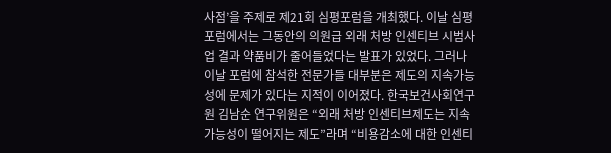사점’을 주제로 제21회 심평포럼을 개최했다. 이날 심평포럼에서는 그동안의 의원급 외래 처방 인센티브 시범사업 결과 약품비가 줄어들었다는 발표가 있었다. 그러나 이날 포럼에 참석한 전문가들 대부분은 제도의 지속가능성에 문제가 있다는 지적이 이어졌다. 한국보건사회연구원 김남순 연구위원은 “외래 처방 인센티브제도는 지속가능성이 떨어지는 제도”라며 “비용감소에 대한 인센티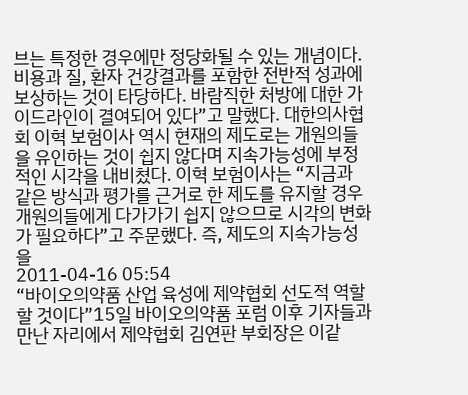브는 특정한 경우에만 정당화될 수 있는 개념이다. 비용과 질, 환자 건강결과를 포함한 전반적 성과에 보상하는 것이 타당하다. 바람직한 처방에 대한 가이드라인이 결여되어 있다”고 말했다. 대한의사협회 이혁 보험이사 역시 현재의 제도로는 개원의들을 유인하는 것이 쉽지 않다며 지속가능성에 부정적인 시각을 내비쳤다. 이혁 보험이사는 “지금과 같은 방식과 평가를 근거로 한 제도를 유지할 경우 개원의들에게 다가가기 쉽지 않으므로 시각의 변화가 필요하다”고 주문했다. 즉, 제도의 지속가능성을
2011-04-16 05:54
“바이오의약품 산업 육성에 제약협회 선도적 역할 할 것이다”15일 바이오의약품 포럼 이후 기자들과 만난 자리에서 제약협회 김연판 부회장은 이같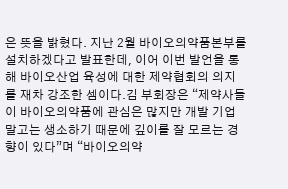은 뜻을 밝혔다. 지난 2월 바이오의약품본부를 설치하겠다고 발표한데, 이어 이번 발언을 통해 바이오산업 육성에 대한 제약협회의 의지를 재차 강조한 셈이다.김 부회장은 “제약사들이 바이오의약품에 관심은 많지만 개발 기업 말고는 생소하기 때문에 깊이를 잘 모르는 경향이 있다”며 “바이오의약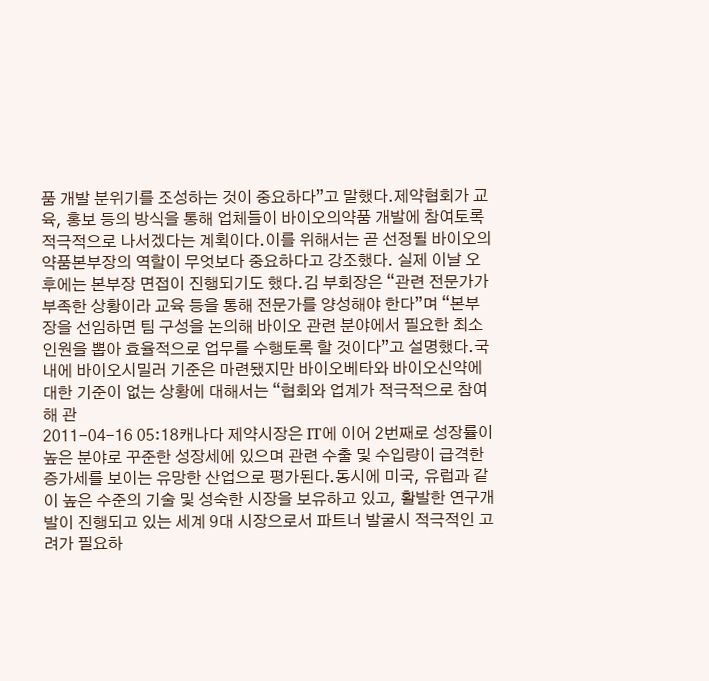품 개발 분위기를 조성하는 것이 중요하다”고 말했다.제약협회가 교육, 홍보 등의 방식을 통해 업체들이 바이오의약품 개발에 참여토록 적극적으로 나서겠다는 계획이다.이를 위해서는 곧 선정될 바이오의약품본부장의 역할이 무엇보다 중요하다고 강조했다. 실제 이날 오후에는 본부장 면접이 진행되기도 했다.김 부회장은 “관련 전문가가 부족한 상황이라 교육 등을 통해 전문가를 양성해야 한다”며 “본부장을 선임하면 팀 구성을 논의해 바이오 관련 분야에서 필요한 최소인원을 뽑아 효율적으로 업무를 수행토록 할 것이다”고 설명했다.국내에 바이오시밀러 기준은 마련됐지만 바이오베타와 바이오신약에 대한 기준이 없는 상황에 대해서는 “협회와 업계가 적극적으로 참여해 관
2011-04-16 05:18캐나다 제약시장은 IT에 이어 2번째로 성장률이 높은 분야로 꾸준한 성장세에 있으며 관련 수출 및 수입량이 급격한 증가세를 보이는 유망한 산업으로 평가된다.동시에 미국, 유럽과 같이 높은 수준의 기술 및 성숙한 시장을 보유하고 있고, 활발한 연구개발이 진행되고 있는 세계 9대 시장으로서 파트너 발굴시 적극적인 고려가 필요하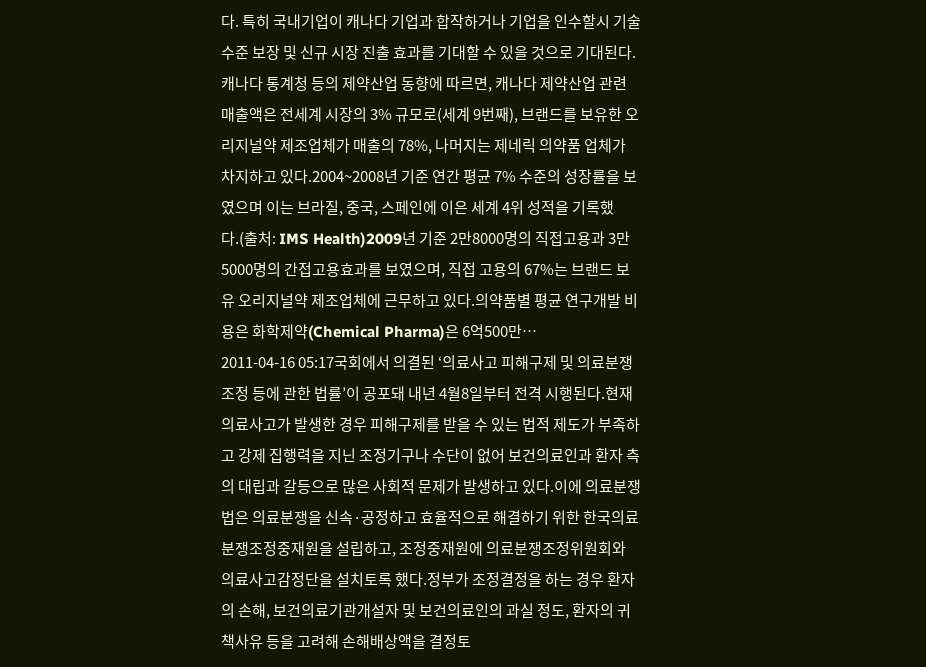다. 특히 국내기업이 캐나다 기업과 합작하거나 기업을 인수할시 기술 수준 보장 및 신규 시장 진출 효과를 기대할 수 있을 것으로 기대된다.캐나다 통계청 등의 제약산업 동향에 따르면, 캐나다 제약산업 관련 매출액은 전세계 시장의 3% 규모로(세계 9번째), 브랜드를 보유한 오리지널약 제조업체가 매출의 78%, 나머지는 제네릭 의약품 업체가 차지하고 있다.2004~2008년 기준 연간 평균 7% 수준의 성장률을 보였으며 이는 브라질, 중국, 스페인에 이은 세계 4위 성적을 기록했다.(출처: IMS Health)2009년 기준 2만8000명의 직접고용과 3만5000명의 간접고용효과를 보였으며, 직접 고용의 67%는 브랜드 보유 오리지널약 제조업체에 근무하고 있다.의약품별 평균 연구개발 비용은 화학제약(Chemical Pharma)은 6억500만…
2011-04-16 05:17국회에서 의결된 ‘의료사고 피해구제 및 의료분쟁 조정 등에 관한 법률’이 공포돼 내년 4월8일부터 전격 시행된다.현재 의료사고가 발생한 경우 피해구제를 받을 수 있는 법적 제도가 부족하고 강제 집행력을 지닌 조정기구나 수단이 없어 보건의료인과 환자 측의 대립과 갈등으로 많은 사회적 문제가 발생하고 있다.이에 의료분쟁법은 의료분쟁을 신속·공정하고 효율적으로 해결하기 위한 한국의료분쟁조정중재원을 설립하고, 조정중재원에 의료분쟁조정위원회와 의료사고감정단을 설치토록 했다.정부가 조정결정을 하는 경우 환자의 손해, 보건의료기관개설자 및 보건의료인의 과실 정도, 환자의 귀책사유 등을 고려해 손해배상액을 결정토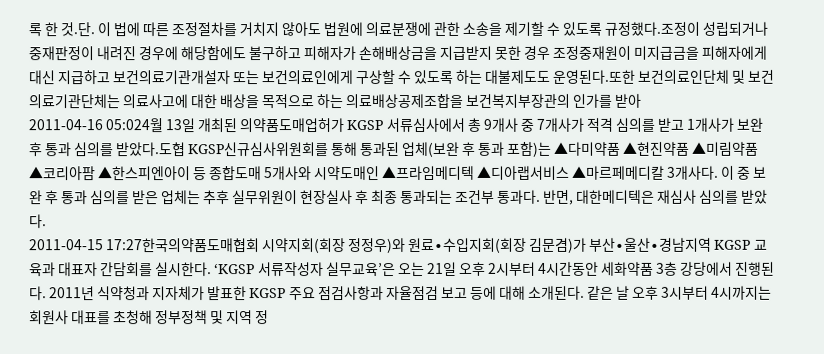록 한 것.단. 이 법에 따른 조정절차를 거치지 않아도 법원에 의료분쟁에 관한 소송을 제기할 수 있도록 규정했다.조정이 성립되거나 중재판정이 내려진 경우에 해당함에도 불구하고 피해자가 손해배상금을 지급받지 못한 경우 조정중재원이 미지급금을 피해자에게 대신 지급하고 보건의료기관개설자 또는 보건의료인에게 구상할 수 있도록 하는 대불제도도 운영된다.또한 보건의료인단체 및 보건의료기관단체는 의료사고에 대한 배상을 목적으로 하는 의료배상공제조합을 보건복지부장관의 인가를 받아
2011-04-16 05:024월 13일 개최된 의약품도매업허가 KGSP 서류심사에서 총 9개사 중 7개사가 적격 심의를 받고 1개사가 보완 후 통과 심의를 받았다.도협 KGSP신규심사위원회를 통해 통과된 업체(보완 후 통과 포함)는 ▲다미약품 ▲현진약품 ▲미림약품 ▲코리아팜 ▲한스피엔아이 등 종합도매 5개사와 시약도매인 ▲프라임메디텍 ▲디아랩서비스 ▲마르페메디칼 3개사다. 이 중 보완 후 통과 심의를 받은 업체는 추후 실무위원이 현장실사 후 최종 통과되는 조건부 통과다. 반면, 대한메디텍은 재심사 심의를 받았다.
2011-04-15 17:27한국의약품도매협회 시약지회(회장 정정우)와 원료∙수입지회(회장 김문겸)가 부산∙울산∙경남지역 KGSP 교육과 대표자 간담회를 실시한다. ‘KGSP 서류작성자 실무교육’은 오는 21일 오후 2시부터 4시간동안 세화약품 3층 강당에서 진행된다. 2011년 식약청과 지자체가 발표한 KGSP 주요 점검사항과 자율점검 보고 등에 대해 소개된다. 같은 날 오후 3시부터 4시까지는 회원사 대표를 초청해 정부정책 및 지역 정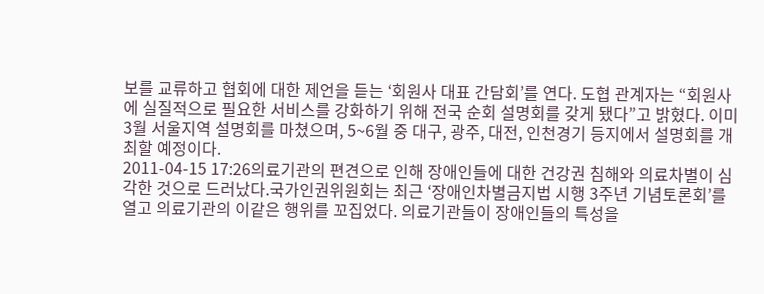보를 교류하고 협회에 대한 제언을 듣는 ‘회원사 대표 간담회’를 연다. 도협 관계자는 “회원사에 실질적으로 필요한 서비스를 강화하기 위해 전국 순회 설명회를 갖게 됐다”고 밝혔다. 이미 3월 서울지역 설명회를 마쳤으며, 5~6월 중 대구, 광주, 대전, 인천경기 등지에서 설명회를 개최할 예정이다.
2011-04-15 17:26의료기관의 편견으로 인해 장애인들에 대한 건강권 침해와 의료차별이 심각한 것으로 드러났다.국가인권위원회는 최근 ‘장애인차별금지법 시행 3주년 기념토론회’를 열고 의료기관의 이같은 행위를 꼬집었다. 의료기관들이 장애인들의 특성을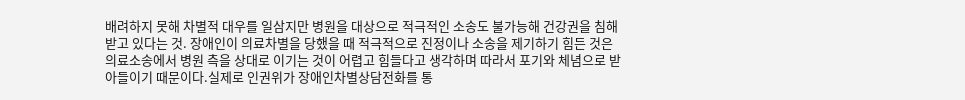배려하지 못해 차별적 대우를 일삼지만 병원을 대상으로 적극적인 소송도 불가능해 건강권을 침해받고 있다는 것. 장애인이 의료차별을 당했을 때 적극적으로 진정이나 소송을 제기하기 힘든 것은 의료소송에서 병원 측을 상대로 이기는 것이 어렵고 힘들다고 생각하며 따라서 포기와 체념으로 받아들이기 때문이다.실제로 인권위가 장애인차별상담전화를 통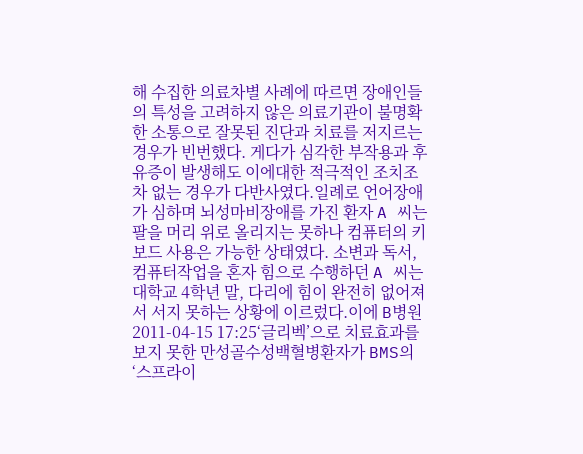해 수집한 의료차별 사례에 따르면 장애인들의 특성을 고려하지 않은 의료기관이 불명확한 소통으로 잘못된 진단과 치료를 저지르는 경우가 빈번했다. 게다가 심각한 부작용과 후유증이 발생해도 이에대한 적극적인 조치조차 없는 경우가 다반사였다.일례로 언어장애가 심하며 뇌성마비장애를 가진 환자 A 씨는 팔을 머리 위로 올리지는 못하나 컴퓨터의 키보드 사용은 가능한 상태였다. 소변과 독서, 컴퓨터작업을 혼자 힘으로 수행하던 A 씨는 대학교 4학년 말, 다리에 힘이 완전히 없어져서 서지 못하는 상황에 이르렀다.이에 B병원
2011-04-15 17:25‘글리벡’으로 치료효과를 보지 못한 만성골수성백혈병환자가 BMS의 ‘스프라이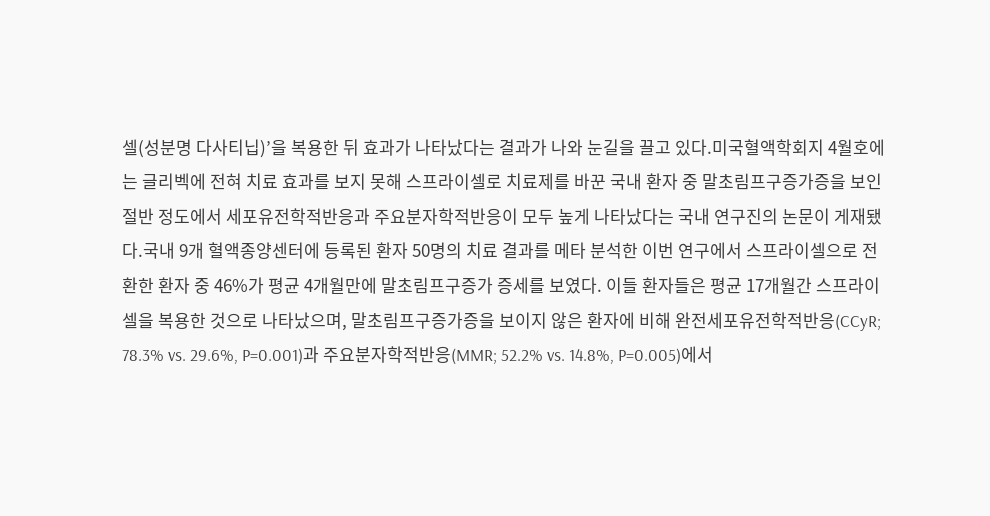셀(성분명 다사티닙)’을 복용한 뒤 효과가 나타났다는 결과가 나와 눈길을 끌고 있다.미국혈액학회지 4월호에는 글리벡에 전혀 치료 효과를 보지 못해 스프라이셀로 치료제를 바꾼 국내 환자 중 말초림프구증가증을 보인 절반 정도에서 세포유전학적반응과 주요분자학적반응이 모두 높게 나타났다는 국내 연구진의 논문이 게재됐다.국내 9개 혈액종양센터에 등록된 환자 50명의 치료 결과를 메타 분석한 이번 연구에서 스프라이셀으로 전환한 환자 중 46%가 평균 4개월만에 말초림프구증가 증세를 보였다. 이들 환자들은 평균 17개월간 스프라이셀을 복용한 것으로 나타났으며, 말초림프구증가증을 보이지 않은 환자에 비해 완전세포유전학적반응(CCyR; 78.3% vs. 29.6%, P=0.001)과 주요분자학적반응(MMR; 52.2% vs. 14.8%, P=0.005)에서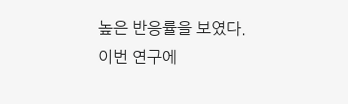높은 반응률을 보였다.이번 연구에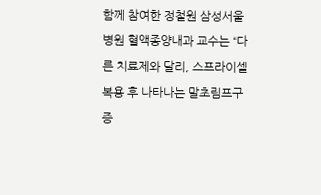함께 참여한 정철원 삼성서울병원 혈액종양내과 교수는 “다른 치료제와 달리, 스프라이셀 복용 후 나타나는 말초림프구증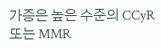가증은 높은 수준의 CCyR 또는 MMR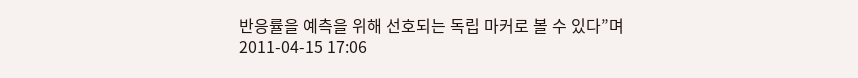반응률을 예측을 위해 선호되는 독립 마커로 볼 수 있다”며
2011-04-15 17:06